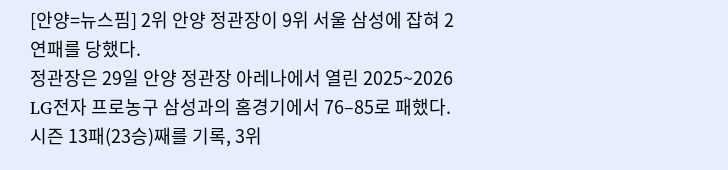[안양=뉴스핌] 2위 안양 정관장이 9위 서울 삼성에 잡혀 2연패를 당했다.
정관장은 29일 안양 정관장 아레나에서 열린 2025~2026 LG전자 프로농구 삼성과의 홈경기에서 76–85로 패했다. 시즌 13패(23승)째를 기록, 3위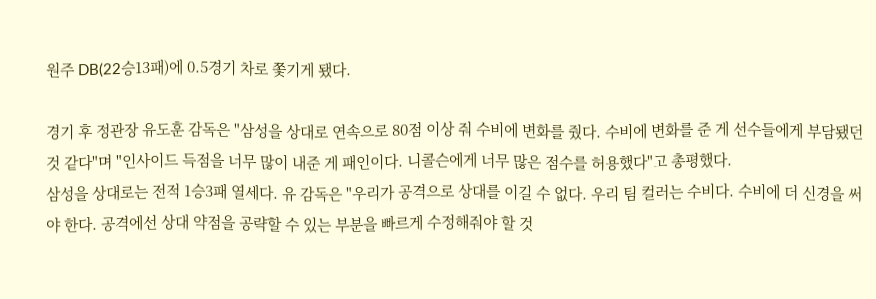원주 DB(22승13패)에 0.5경기 차로 쫓기게 됐다.

경기 후 정관장 유도훈 감독은 "삼성을 상대로 연속으로 80점 이상 줘 수비에 변화를 줬다. 수비에 변화를 준 게 선수들에게 부담됐던 것 같다"며 "인사이드 득점을 너무 많이 내준 게 패인이다. 니콜슨에게 너무 많은 점수를 허용했다"고 총평했다.
삼성을 상대로는 전적 1승3패 열세다. 유 감독은 "우리가 공격으로 상대를 이길 수 없다. 우리 팀 컬러는 수비다. 수비에 더 신경을 써야 한다. 공격에선 상대 약점을 공략할 수 있는 부분을 빠르게 수정해줘야 할 것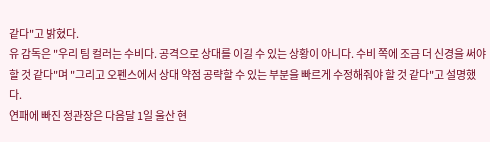같다"고 밝혔다.
유 감독은 "우리 팀 컬러는 수비다. 공격으로 상대를 이길 수 있는 상황이 아니다. 수비 쪽에 조금 더 신경을 써야 할 것 같다"며 "그리고 오펜스에서 상대 약점 공략할 수 있는 부분을 빠르게 수정해줘야 할 것 같다"고 설명했다.
연패에 빠진 정관장은 다음달 1일 울산 현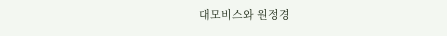대모비스와 원정경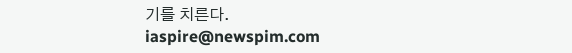기를 치른다.
iaspire@newspim.com